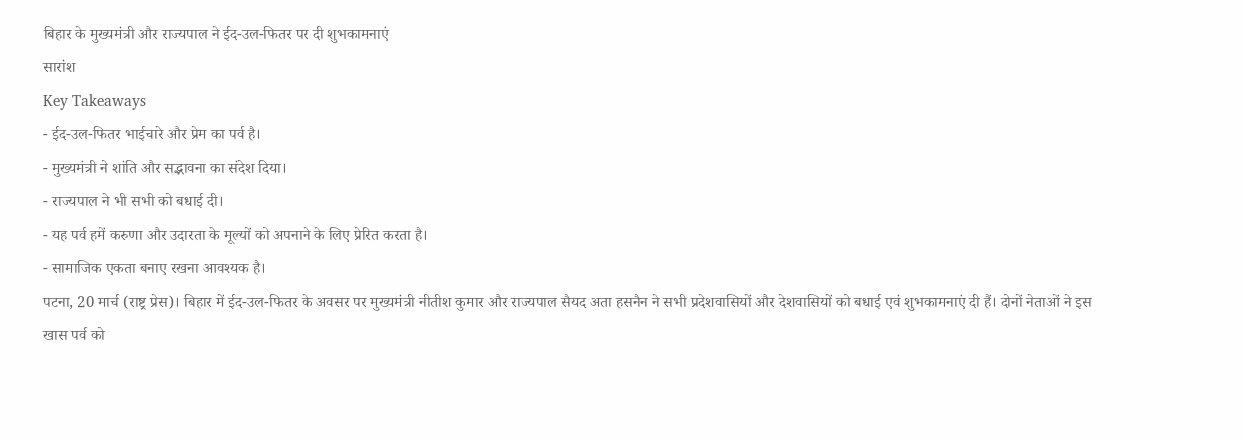बिहार के मुख्यमंत्री और राज्यपाल ने ईद-उल-फितर पर दी शुभकामनाएं
सारांश
Key Takeaways
- ईद-उल-फितर भाईचारे और प्रेम का पर्व है।
- मुख्यमंत्री ने शांति और सद्भावना का संदेश दिया।
- राज्यपाल ने भी सभी को बधाई दी।
- यह पर्व हमें करुणा और उदारता के मूल्यों को अपनाने के लिए प्रेरित करता है।
- सामाजिक एकता बनाए रखना आवश्यक है।
पटना, 20 मार्च (राष्ट्र प्रेस)। बिहार में ईद-उल-फितर के अवसर पर मुख्यमंत्री नीतीश कुमार और राज्यपाल सैयद अता हसनैन ने सभी प्रदेशवासियों और देशवासियों को बधाई एवं शुभकामनाएं दी हैं। दोनों नेताओं ने इस खास पर्व को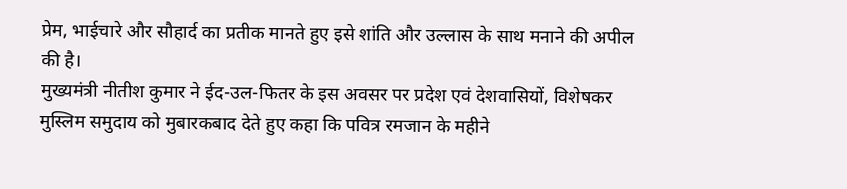प्रेम, भाईचारे और सौहार्द का प्रतीक मानते हुए इसे शांति और उल्लास के साथ मनाने की अपील की है।
मुख्यमंत्री नीतीश कुमार ने ईद-उल-फितर के इस अवसर पर प्रदेश एवं देशवासियों, विशेषकर मुस्लिम समुदाय को मुबारकबाद देते हुए कहा कि पवित्र रमजान के महीने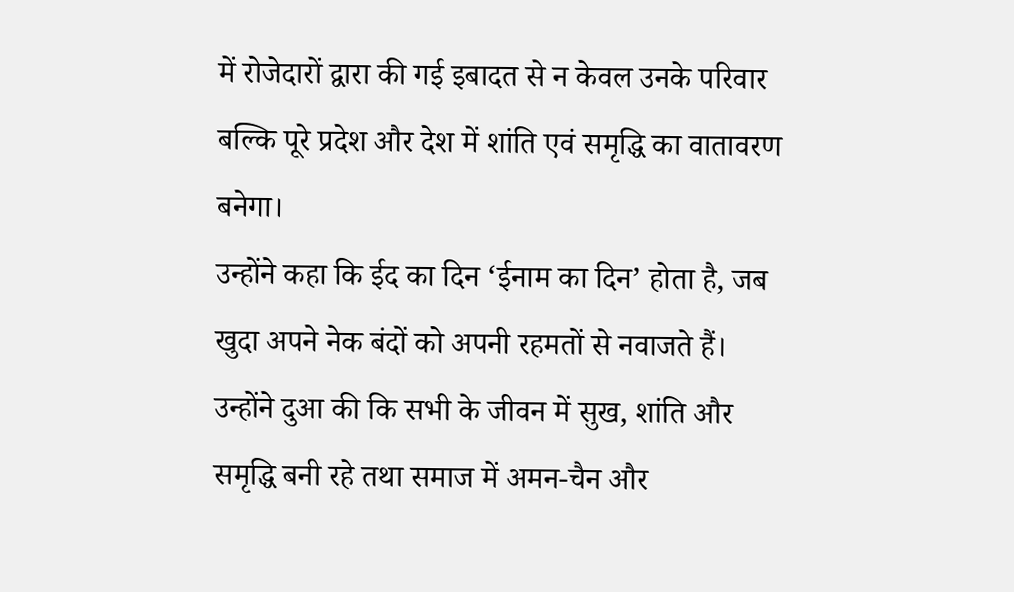में रोजेदारों द्वारा की गई इबादत से न केवल उनके परिवार बल्कि पूरे प्रदेश और देश में शांति एवं समृद्धि का वातावरण बनेगा।
उन्होंने कहा कि ईद का दिन ‘ईनाम का दिन’ होता है, जब खुदा अपने नेक बंदों को अपनी रहमतों से नवाजते हैं। उन्होंने दुआ की कि सभी के जीवन में सुख, शांति और समृद्धि बनी रहे तथा समाज में अमन-चैन और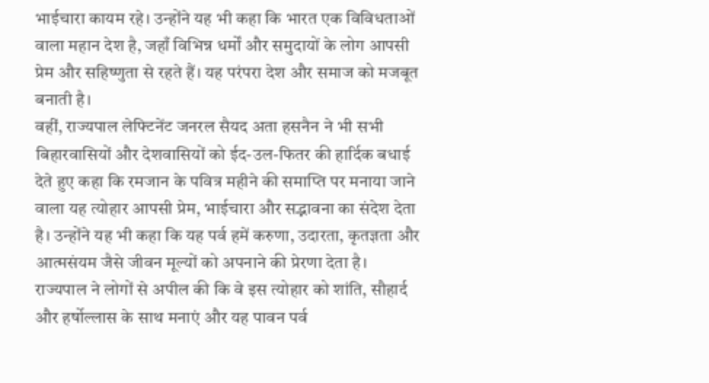भाईचारा कायम रहे। उन्होंने यह भी कहा कि भारत एक विविधताओं वाला महान देश है, जहाँ विभिन्न धर्मों और समुदायों के लोग आपसी प्रेम और सहिष्णुता से रहते हैं। यह परंपरा देश और समाज को मजबूत बनाती है।
वहीं, राज्यपाल लेफ्टिनेंट जनरल सैयद अता हसनैन ने भी सभी बिहारवासियों और देशवासियों को ईद-उल-फितर की हार्दिक बधाई देते हुए कहा कि रमजान के पवित्र महीने की समाप्ति पर मनाया जाने वाला यह त्योहार आपसी प्रेम, भाईचारा और सद्भावना का संदेश देता है। उन्होंने यह भी कहा कि यह पर्व हमें करुणा, उदारता, कृतज्ञता और आत्मसंयम जैसे जीवन मूल्यों को अपनाने की प्रेरणा देता है। राज्यपाल ने लोगों से अपील की कि वे इस त्योहार को शांति, सौहार्द और हर्षोल्लास के साथ मनाएं और यह पावन पर्व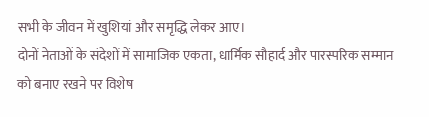सभी के जीवन में खुशियां और समृद्धि लेकर आए।
दोनों नेताओं के संदेशों में सामाजिक एकता, धार्मिक सौहार्द और पारस्परिक सम्मान को बनाए रखने पर विशेष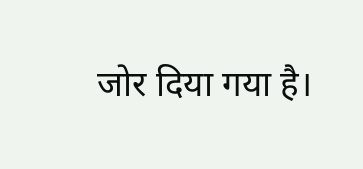जोर दिया गया है।